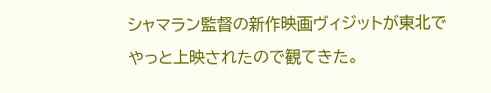シャマラン監督の新作映画ヴィジットが東北でやっと上映されたので観てきた。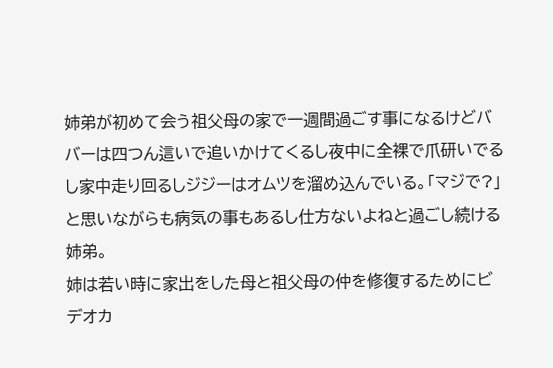姉弟が初めて会う祖父母の家で一週間過ごす事になるけどババーは四つん這いで追いかけてくるし夜中に全裸で爪研いでるし家中走り回るしジジーはオムツを溜め込んでいる。「マジで?」と思いながらも病気の事もあるし仕方ないよねと過ごし続ける姉弟。
姉は若い時に家出をした母と祖父母の仲を修復するためにビデオカ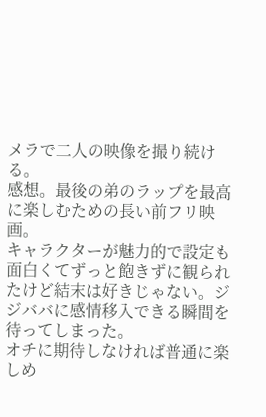メラで二人の映像を撮り続ける。
感想。最後の弟のラップを最高に楽しむための長い前フリ映画。
キャラクターが魅力的で設定も面白くてずっと飽きずに観られたけど結末は好きじゃない。ジジババに感情移入できる瞬間を待ってしまった。
オチに期待しなければ普通に楽しめ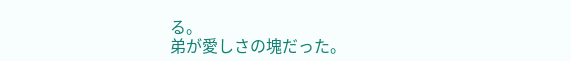る。
弟が愛しさの塊だった。